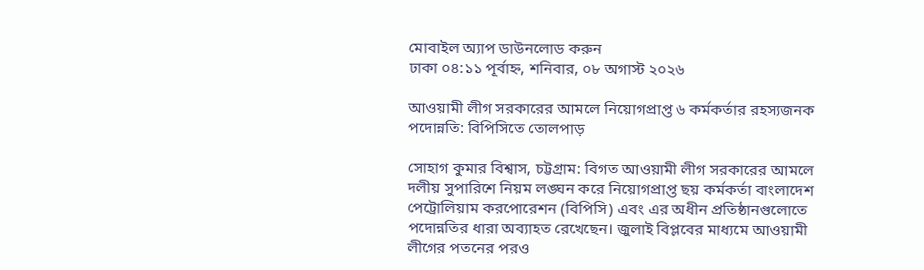মোবাইল অ্যাপ ডাউনলোড করুন
ঢাকা ০৪:১১ পূর্বাহ্ন, শনিবার, ০৮ অগাস্ট ২০২৬

আওয়ামী লীগ সরকারের আমলে নিয়োগপ্রাপ্ত ৬ কর্মকর্তার রহস্যজনক পদোন্নতি: বিপিসিতে তোলপাড়

সোহাগ কুমার বিশ্বাস, চট্টগ্রাম: বিগত আওয়ামী লীগ সরকারের আমলে দলীয় সুপারিশে নিয়ম লঙ্ঘন করে নিয়োগপ্রাপ্ত ছয় কর্মকর্তা বাংলাদেশ পেট্রোলিয়াম করপোরেশন (বিপিসি) এবং এর অধীন প্রতিষ্ঠানগুলোতে পদোন্নতির ধারা অব্যাহত রেখেছেন। জুলাই বিপ্লবের মাধ্যমে আওয়ামী লীগের পতনের পরও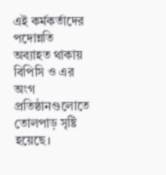এই কর্মকর্তাদের পদোন্নতি অব্যাহত থাকায় বিপিসি ও এর অংগ প্রতিষ্ঠানগুলোতে তোলপাড় সৃষ্টি হয়েছে।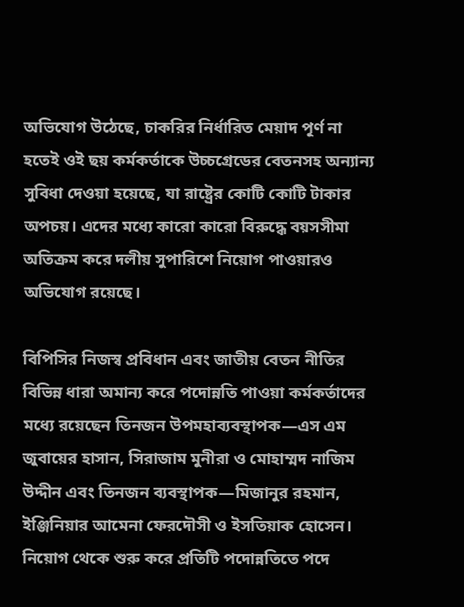অভিযোগ উঠেছে, চাকরির নির্ধারিত মেয়াদ পূর্ণ না হতেই ওই ছয় কর্মকর্তাকে উচ্চগ্রেডের বেতনসহ অন্যান্য সুবিধা দেওয়া হয়েছে, যা রাষ্ট্রের কোটি কোটি টাকার অপচয়। এদের মধ্যে কারো কারো বিরুদ্ধে বয়সসীমা অতিক্রম করে দলীয় সুপারিশে নিয়োগ পাওয়ারও অভিযোগ রয়েছে।

বিপিসির নিজস্ব প্রবিধান এবং জাতীয় বেতন নীতির বিভিন্ন ধারা অমান্য করে পদোন্নতি পাওয়া কর্মকর্তাদের মধ্যে রয়েছেন তিনজন উপমহাব্যবস্থাপক—এস এম জুবায়ের হাসান, সিরাজাম মুনীরা ও মোহাম্মদ নাজিম উদ্দীন এবং তিনজন ব্যবস্থাপক—মিজানুর রহমান, ইঞ্জিনিয়ার আমেনা ফেরদৌসী ও ইসতিয়াক হোসেন। নিয়োগ থেকে শুরু করে প্রতিটি পদোন্নতিতে পদে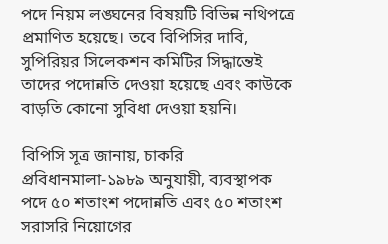পদে নিয়ম লঙ্ঘনের বিষয়টি বিভিন্ন নথিপত্রে প্রমাণিত হয়েছে। তবে বিপিসির দাবি, সুপিরিয়র সিলেকশন কমিটির সিদ্ধান্তেই তাদের পদোন্নতি দেওয়া হয়েছে এবং কাউকে বাড়তি কোনো সুবিধা দেওয়া হয়নি।

বিপিসি সূত্র জানায়, চাকরি প্রবিধানমালা-১৯৮৯ অনুযায়ী, ব্যবস্থাপক পদে ৫০ শতাংশ পদোন্নতি এবং ৫০ শতাংশ সরাসরি নিয়োগের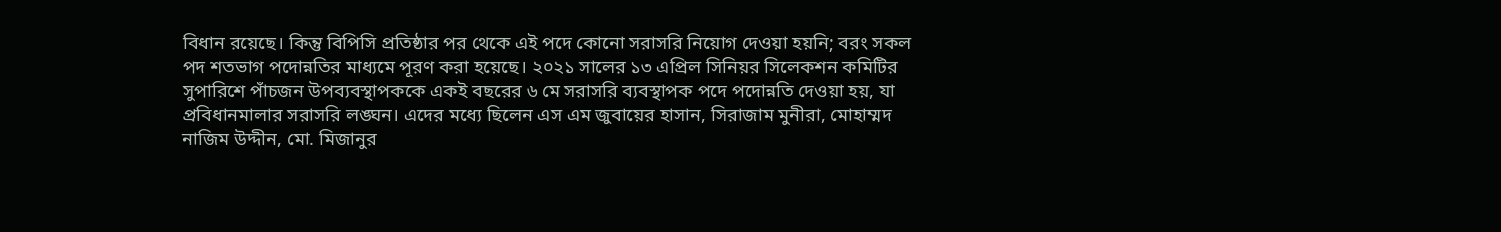বিধান রয়েছে। কিন্তু বিপিসি প্রতিষ্ঠার পর থেকে এই পদে কোনো সরাসরি নিয়োগ দেওয়া হয়নি; বরং সকল পদ শতভাগ পদোন্নতির মাধ্যমে পূরণ করা হয়েছে। ২০২১ সালের ১৩ এপ্রিল সিনিয়র সিলেকশন কমিটির সুপারিশে পাঁচজন উপব্যবস্থাপককে একই বছরের ৬ মে সরাসরি ব্যবস্থাপক পদে পদোন্নতি দেওয়া হয়, যা প্রবিধানমালার সরাসরি লঙ্ঘন। এদের মধ্যে ছিলেন এস এম জুবায়ের হাসান, সিরাজাম মুনীরা, মোহাম্মদ নাজিম উদ্দীন, মো. মিজানুর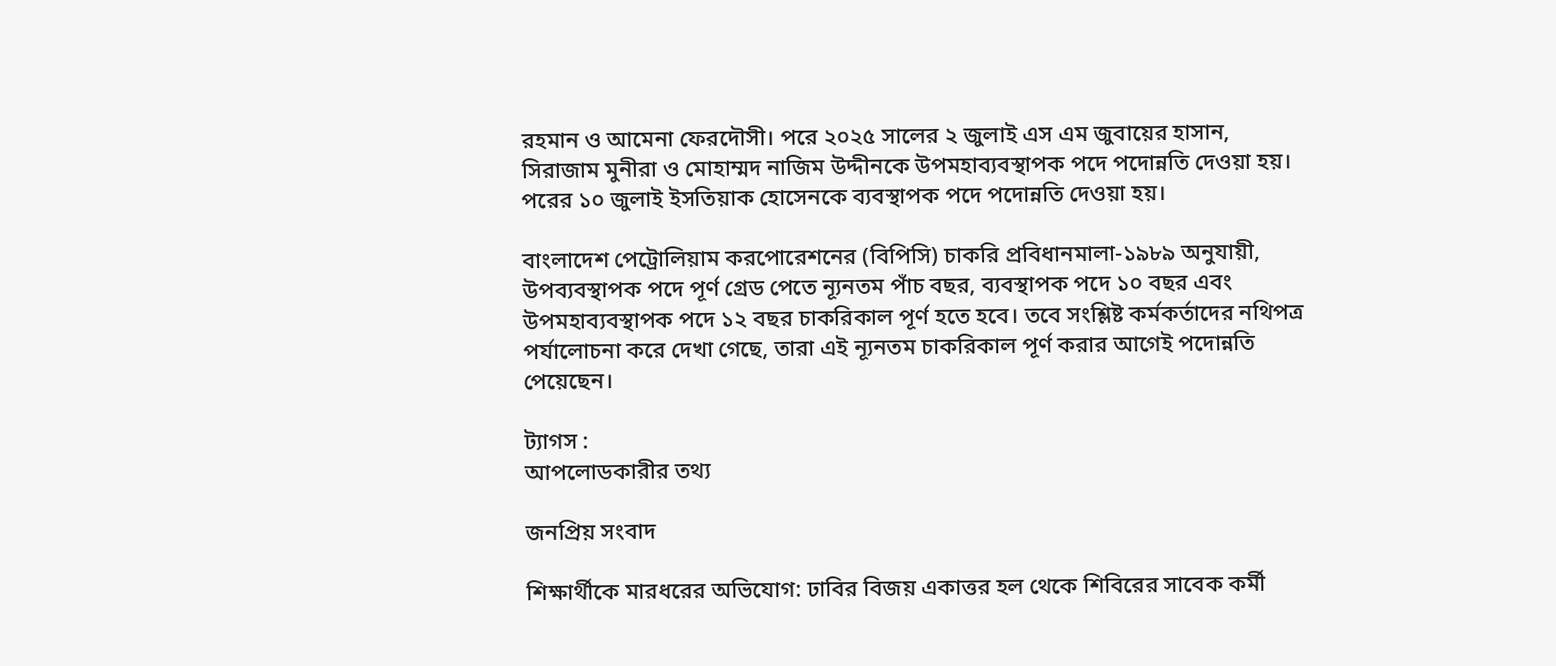রহমান ও আমেনা ফেরদৌসী। পরে ২০২৫ সালের ২ জুলাই এস এম জুবায়ের হাসান, সিরাজাম মুনীরা ও মোহাম্মদ নাজিম উদ্দীনকে উপমহাব্যবস্থাপক পদে পদোন্নতি দেওয়া হয়। পরের ১০ জুলাই ইসতিয়াক হোসেনকে ব্যবস্থাপক পদে পদোন্নতি দেওয়া হয়।

বাংলাদেশ পেট্রোলিয়াম করপোরেশনের (বিপিসি) চাকরি প্রবিধানমালা-১৯৮৯ অনুযায়ী, উপব্যবস্থাপক পদে পূর্ণ গ্রেড পেতে ন্যূনতম পাঁচ বছর, ব্যবস্থাপক পদে ১০ বছর এবং উপমহাব্যবস্থাপক পদে ১২ বছর চাকরিকাল পূর্ণ হতে হবে। তবে সংশ্লিষ্ট কর্মকর্তাদের নথিপত্র পর্যালোচনা করে দেখা গেছে, তারা এই ন্যূনতম চাকরিকাল পূর্ণ করার আগেই পদোন্নতি পেয়েছেন।

ট্যাগস :
আপলোডকারীর তথ্য

জনপ্রিয় সংবাদ

শিক্ষার্থীকে মারধরের অভিযোগ: ঢাবির বিজয় একাত্তর হল থেকে শিবিরের সাবেক কর্মী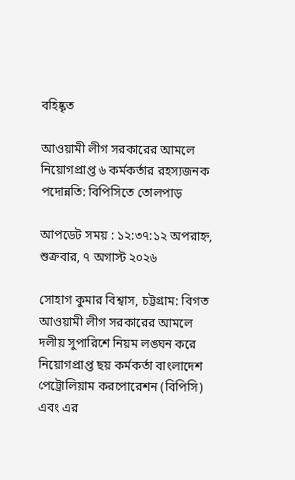বহিষ্কৃত

আওয়ামী লীগ সরকারের আমলে নিয়োগপ্রাপ্ত ৬ কর্মকর্তার রহস্যজনক পদোন্নতি: বিপিসিতে তোলপাড়

আপডেট সময় : ১২:৩৭:১২ অপরাহ্ন, শুক্রবার, ৭ অগাস্ট ২০২৬

সোহাগ কুমার বিশ্বাস, চট্টগ্রাম: বিগত আওয়ামী লীগ সরকারের আমলে দলীয় সুপারিশে নিয়ম লঙ্ঘন করে নিয়োগপ্রাপ্ত ছয় কর্মকর্তা বাংলাদেশ পেট্রোলিয়াম করপোরেশন (বিপিসি) এবং এর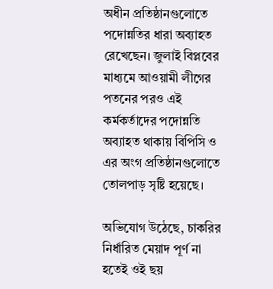অধীন প্রতিষ্ঠানগুলোতে পদোন্নতির ধারা অব্যাহত রেখেছেন। জুলাই বিপ্লবের মাধ্যমে আওয়ামী লীগের পতনের পরও এই কর্মকর্তাদের পদোন্নতি অব্যাহত থাকায় বিপিসি ও এর অংগ প্রতিষ্ঠানগুলোতে তোলপাড় সৃষ্টি হয়েছে।

অভিযোগ উঠেছে, চাকরির নির্ধারিত মেয়াদ পূর্ণ না হতেই ওই ছয়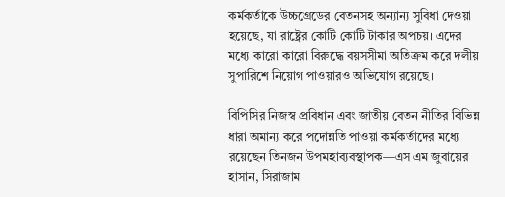কর্মকর্তাকে উচ্চগ্রেডের বেতনসহ অন্যান্য সুবিধা দেওয়া হয়েছে, যা রাষ্ট্রের কোটি কোটি টাকার অপচয়। এদের মধ্যে কারো কারো বিরুদ্ধে বয়সসীমা অতিক্রম করে দলীয় সুপারিশে নিয়োগ পাওয়ারও অভিযোগ রয়েছে।

বিপিসির নিজস্ব প্রবিধান এবং জাতীয় বেতন নীতির বিভিন্ন ধারা অমান্য করে পদোন্নতি পাওয়া কর্মকর্তাদের মধ্যে রয়েছেন তিনজন উপমহাব্যবস্থাপক—এস এম জুবায়ের হাসান, সিরাজাম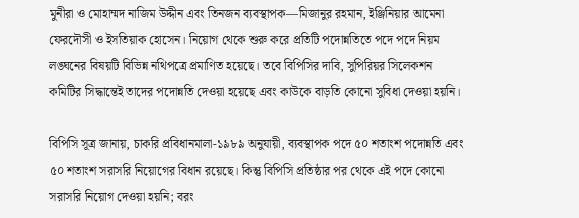মুনীরা ও মোহাম্মদ নাজিম উদ্দীন এবং তিনজন ব্যবস্থাপক—মিজানুর রহমান, ইঞ্জিনিয়ার আমেনা ফেরদৌসী ও ইসতিয়াক হোসেন। নিয়োগ থেকে শুরু করে প্রতিটি পদোন্নতিতে পদে পদে নিয়ম লঙ্ঘনের বিষয়টি বিভিন্ন নথিপত্রে প্রমাণিত হয়েছে। তবে বিপিসির দাবি, সুপিরিয়র সিলেকশন কমিটির সিদ্ধান্তেই তাদের পদোন্নতি দেওয়া হয়েছে এবং কাউকে বাড়তি কোনো সুবিধা দেওয়া হয়নি।

বিপিসি সূত্র জানায়, চাকরি প্রবিধানমালা-১৯৮৯ অনুযায়ী, ব্যবস্থাপক পদে ৫০ শতাংশ পদোন্নতি এবং ৫০ শতাংশ সরাসরি নিয়োগের বিধান রয়েছে। কিন্তু বিপিসি প্রতিষ্ঠার পর থেকে এই পদে কোনো সরাসরি নিয়োগ দেওয়া হয়নি; বরং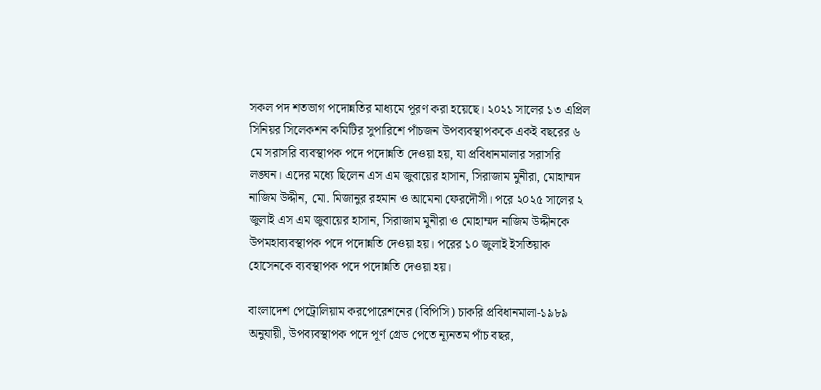সকল পদ শতভাগ পদোন্নতির মাধ্যমে পূরণ করা হয়েছে। ২০২১ সালের ১৩ এপ্রিল সিনিয়র সিলেকশন কমিটির সুপারিশে পাঁচজন উপব্যবস্থাপককে একই বছরের ৬ মে সরাসরি ব্যবস্থাপক পদে পদোন্নতি দেওয়া হয়, যা প্রবিধানমালার সরাসরি লঙ্ঘন। এদের মধ্যে ছিলেন এস এম জুবায়ের হাসান, সিরাজাম মুনীরা, মোহাম্মদ নাজিম উদ্দীন, মো. মিজানুর রহমান ও আমেনা ফেরদৌসী। পরে ২০২৫ সালের ২ জুলাই এস এম জুবায়ের হাসান, সিরাজাম মুনীরা ও মোহাম্মদ নাজিম উদ্দীনকে উপমহাব্যবস্থাপক পদে পদোন্নতি দেওয়া হয়। পরের ১০ জুলাই ইসতিয়াক হোসেনকে ব্যবস্থাপক পদে পদোন্নতি দেওয়া হয়।

বাংলাদেশ পেট্রোলিয়াম করপোরেশনের (বিপিসি) চাকরি প্রবিধানমালা-১৯৮৯ অনুযায়ী, উপব্যবস্থাপক পদে পূর্ণ গ্রেড পেতে ন্যূনতম পাঁচ বছর,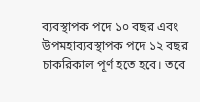ব্যবস্থাপক পদে ১০ বছর এবং উপমহাব্যবস্থাপক পদে ১২ বছর চাকরিকাল পূর্ণ হতে হবে। তবে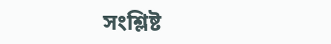সংশ্লিষ্ট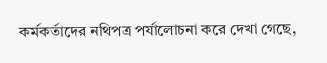কর্মকর্তাদের নথিপত্র পর্যালোচনা করে দেখা গেছে,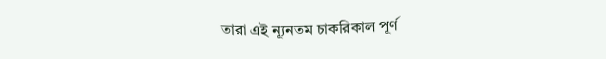তারা এই ন্যূনতম চাকরিকাল পূর্ণ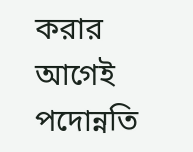করার আগেই পদোন্নতি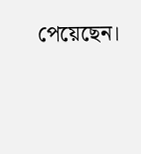পেয়েছেন।